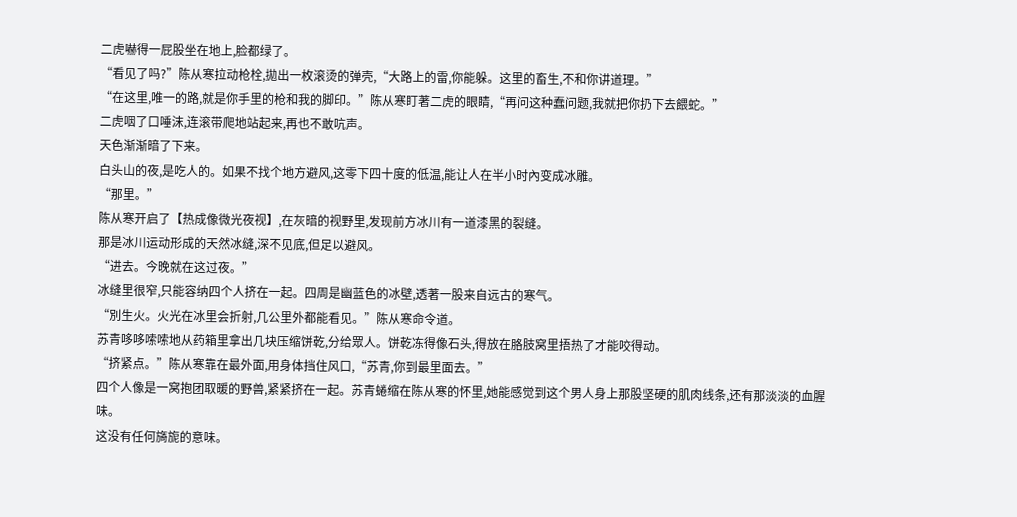二虎嚇得一屁股坐在地上,脸都绿了。
“看见了吗?”陈从寒拉动枪栓,拋出一枚滚烫的弹壳,“大路上的雷,你能躲。这里的畜生,不和你讲道理。”
“在这里,唯一的路,就是你手里的枪和我的脚印。”陈从寒盯著二虎的眼睛,“再问这种蠢问题,我就把你扔下去餵蛇。”
二虎咽了口唾沫,连滚带爬地站起来,再也不敢吭声。
天色渐渐暗了下来。
白头山的夜,是吃人的。如果不找个地方避风,这零下四十度的低温,能让人在半小时內变成冰雕。
“那里。”
陈从寒开启了【热成像微光夜视】,在灰暗的视野里,发现前方冰川有一道漆黑的裂缝。
那是冰川运动形成的天然冰缝,深不见底,但足以避风。
“进去。今晚就在这过夜。”
冰缝里很窄,只能容纳四个人挤在一起。四周是幽蓝色的冰壁,透著一股来自远古的寒气。
“別生火。火光在冰里会折射,几公里外都能看见。”陈从寒命令道。
苏青哆哆嗦嗦地从药箱里拿出几块压缩饼乾,分给眾人。饼乾冻得像石头,得放在胳肢窝里捂热了才能咬得动。
“挤紧点。”陈从寒靠在最外面,用身体挡住风口,“苏青,你到最里面去。”
四个人像是一窝抱团取暖的野兽,紧紧挤在一起。苏青蜷缩在陈从寒的怀里,她能感觉到这个男人身上那股坚硬的肌肉线条,还有那淡淡的血腥味。
这没有任何旖旎的意味。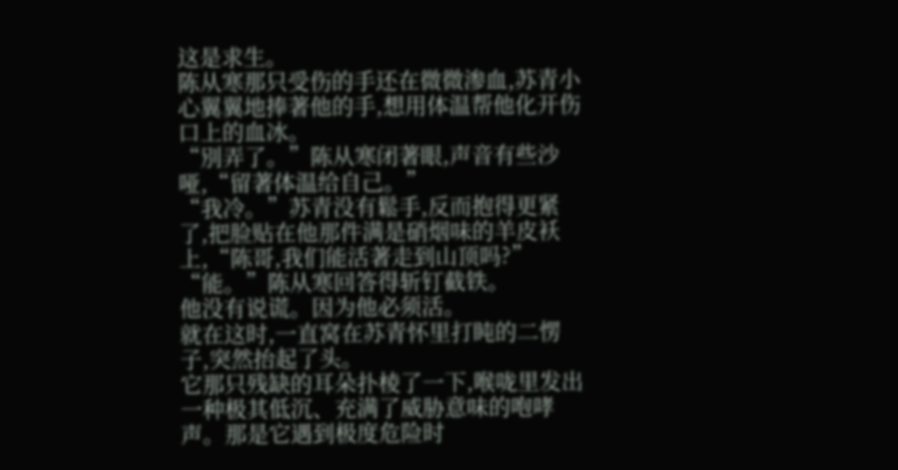这是求生。
陈从寒那只受伤的手还在微微渗血,苏青小心翼翼地捧著他的手,想用体温帮他化开伤口上的血冰。
“別弄了。”陈从寒闭著眼,声音有些沙哑,“留著体温给自己。”
“我冷。”苏青没有鬆手,反而抱得更紧了,把脸贴在他那件满是硝烟味的羊皮袄上,“陈哥,我们能活著走到山顶吗?”
“能。”陈从寒回答得斩钉截铁。
他没有说谎。因为他必须活。
就在这时,一直窝在苏青怀里打盹的二愣子,突然抬起了头。
它那只残缺的耳朵扑棱了一下,喉咙里发出一种极其低沉、充满了威胁意味的咆哮声。那是它遇到极度危险时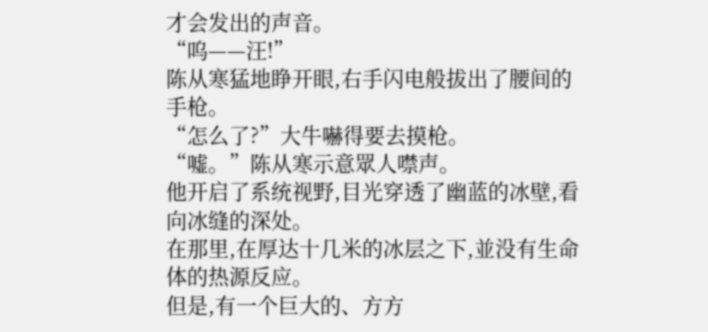才会发出的声音。
“呜——汪!”
陈从寒猛地睁开眼,右手闪电般拔出了腰间的手枪。
“怎么了?”大牛嚇得要去摸枪。
“嘘。”陈从寒示意眾人噤声。
他开启了系统视野,目光穿透了幽蓝的冰壁,看向冰缝的深处。
在那里,在厚达十几米的冰层之下,並没有生命体的热源反应。
但是,有一个巨大的、方方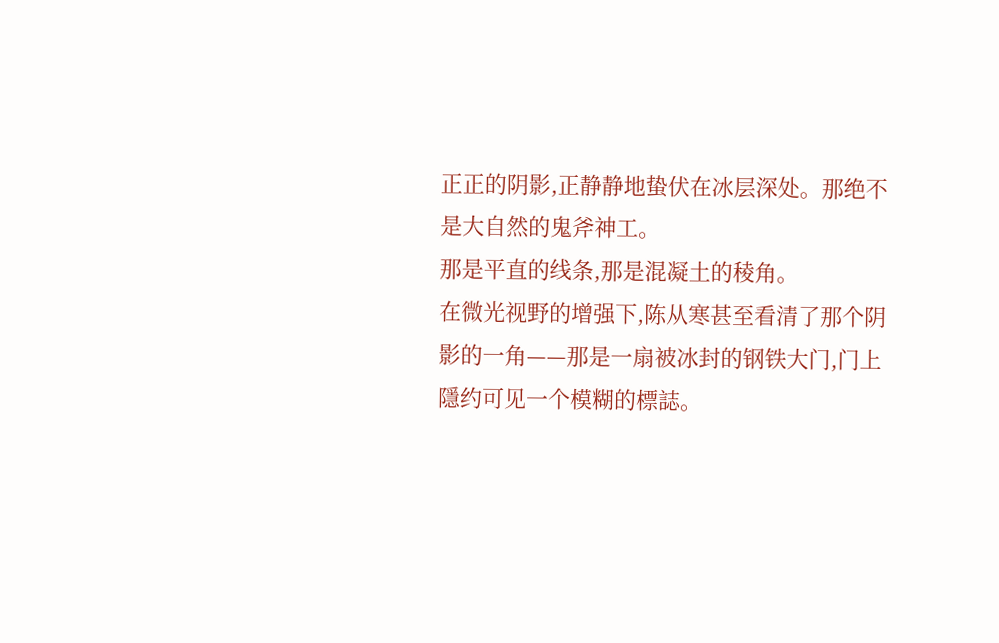正正的阴影,正静静地蛰伏在冰层深处。那绝不是大自然的鬼斧神工。
那是平直的线条,那是混凝土的稜角。
在微光视野的增强下,陈从寒甚至看清了那个阴影的一角——那是一扇被冰封的钢铁大门,门上隱约可见一个模糊的標誌。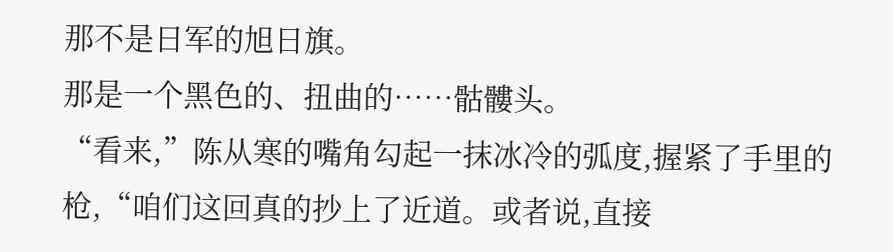那不是日军的旭日旗。
那是一个黑色的、扭曲的……骷髏头。
“看来,”陈从寒的嘴角勾起一抹冰冷的弧度,握紧了手里的枪,“咱们这回真的抄上了近道。或者说,直接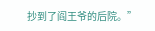抄到了阎王爷的后院。”